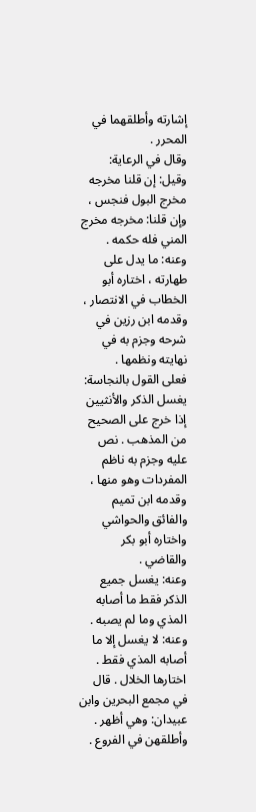إشارته وأطلقهما في المحرر .
وقال في الرعاية: وقيل: إن قلنا مخرجه مخرج البول فنجس ، وإن قلنا: مخرجه مخرج المني فله حكمه .
وعنه: ما يدل على طهارته ، اختاره أبو الخطاب في الانتصار ، وقدمه ابن رزين في شرحه وجزم به في نهايته ونظمها .
فعلى القول بالنجاسة: يغسل الذكر والأنثيين إذا خرج على الصحيح من المذهب . نص عليه وجزم به ناظم المفردات وهو منها ، وقدمه ابن تميم والفائق والحواشي واختاره أبو بكر والقاضي .
وعنه: يغسل جميع الذكر فقط ما أصابه المذي وما لم يصبه . وعنه: لا يغسل إلا ما أصابه المذي فقط . اختارها الخلال . قال في مجمع البحرين وابن عبيدان: وهي أظهر . وأطلقهن في الفروع .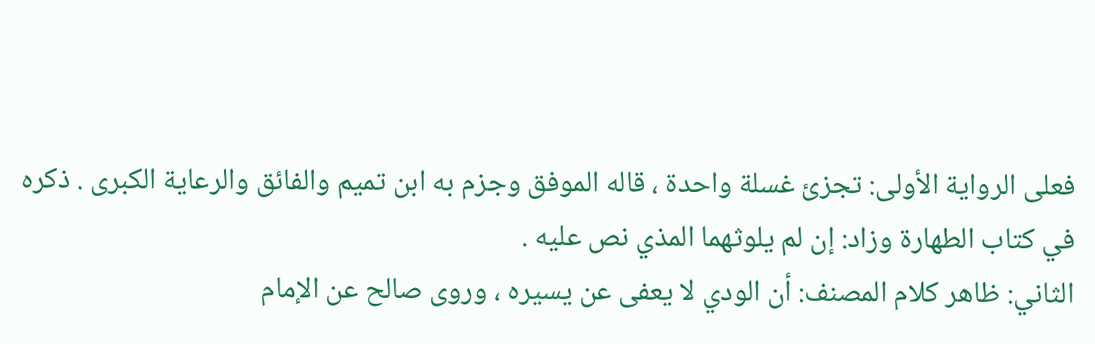فعلى الرواية الأولى: تجزئ غسلة واحدة ، قاله الموفق وجزم به ابن تميم والفائق والرعاية الكبرى . ذكره في كتاب الطهارة وزاد: إن لم يلوثهما المذي نص عليه .
الثاني: ظاهر كلام المصنف: أن الودي لا يعفى عن يسيره ، وروى صالح عن الإمام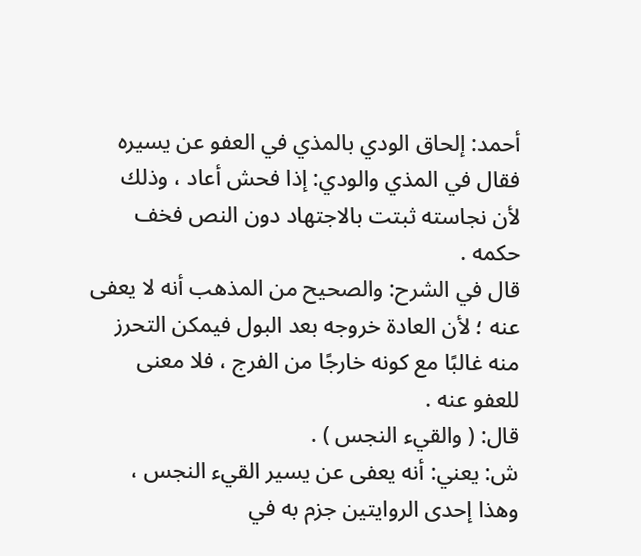أحمد: إلحاق الودي بالمذي في العفو عن يسيره فقال في المذي والودي: إذا فحش أعاد ، وذلك لأن نجاسته ثبتت بالاجتهاد دون النص فخف حكمه .
قال في الشرح: والصحيح من المذهب أنه لا يعفى عنه ؛ لأن العادة خروجه بعد البول فيمكن التحرز منه غالبًا مع كونه خارجًا من الفرج ، فلا معنى للعفو عنه .
قال: ( والقيء النجس ) .
ش: يعني: أنه يعفى عن يسير القيء النجس ، وهذا إحدى الروايتين جزم به في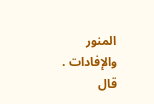المنور والإفادات . قال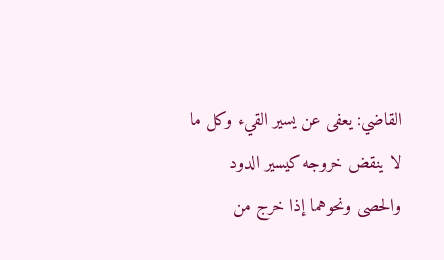القاضي: يعفى عن يسير القيء وكل ما لا ينقض خروجه كيسير الدود والحصى ونحوهما إذا خرج من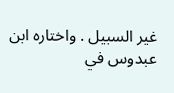غير السبيل . واختاره ابن عبدوس في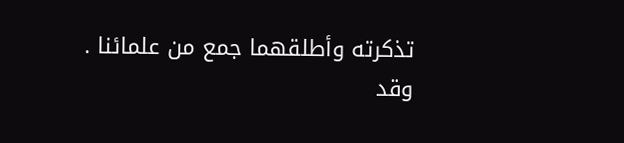تذكرته وأطلقهما جمع من علمائنا .
وقد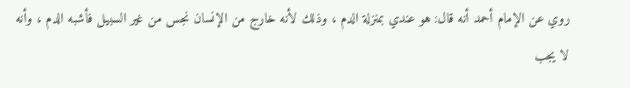روي عن الإمام أحمد أنه قال: هو عندي بمنزلة الدم ، وذلك لأنه خارج من الإنسان نجس من غير السبيل فأشبه الدم ، وأنه لا يجب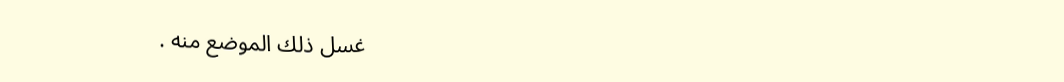غسل ذلك الموضع منه .